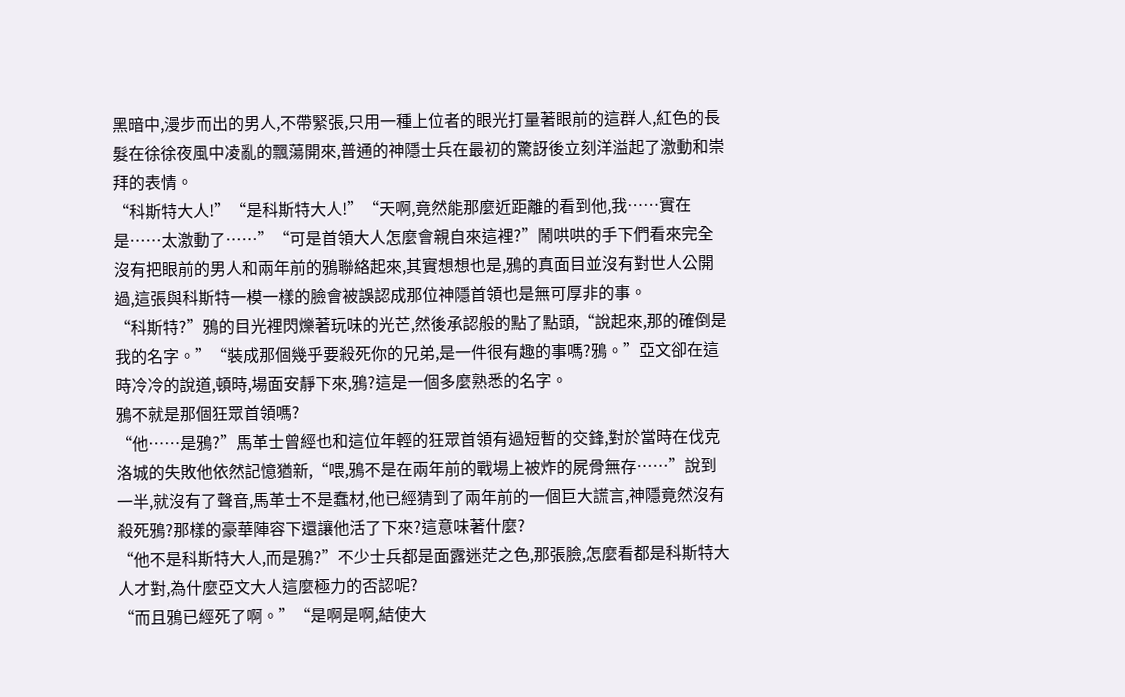黑暗中,漫步而出的男人,不帶緊張,只用一種上位者的眼光打量著眼前的這群人,紅色的長髮在徐徐夜風中凌亂的飄蕩開來,普通的神隱士兵在最初的驚訝後立刻洋溢起了激動和崇拜的表情。
“科斯特大人!”“是科斯特大人!”“天啊,竟然能那麼近距離的看到他,我……實在是……太激動了……”“可是首領大人怎麼會親自來這裡?”鬧哄哄的手下們看來完全沒有把眼前的男人和兩年前的鴉聯絡起來,其實想想也是,鴉的真面目並沒有對世人公開過,這張與科斯特一模一樣的臉會被誤認成那位神隱首領也是無可厚非的事。
“科斯特?”鴉的目光裡閃爍著玩味的光芒,然後承認般的點了點頭,“說起來,那的確倒是我的名字。”“裝成那個幾乎要殺死你的兄弟,是一件很有趣的事嗎?鴉。”亞文卻在這時冷冷的說道,頓時,場面安靜下來,鴉?這是一個多麼熟悉的名字。
鴉不就是那個狂眾首領嗎?
“他……是鴉?”馬革士曾經也和這位年輕的狂眾首領有過短暫的交鋒,對於當時在伐克洛城的失敗他依然記憶猶新,“喂,鴉不是在兩年前的戰場上被炸的屍骨無存……”說到一半,就沒有了聲音,馬革士不是蠢材,他已經猜到了兩年前的一個巨大謊言,神隱竟然沒有殺死鴉?那樣的豪華陣容下還讓他活了下來?這意味著什麼?
“他不是科斯特大人,而是鴉?”不少士兵都是面露迷茫之色,那張臉,怎麼看都是科斯特大人才對,為什麼亞文大人這麼極力的否認呢?
“而且鴉已經死了啊。”“是啊是啊,結使大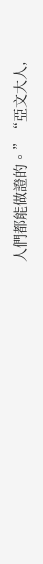人們都能做證的。”“亞文大人,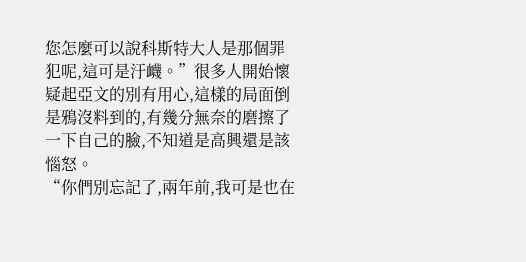您怎麼可以說科斯特大人是那個罪犯呢,這可是汙衊。”很多人開始懷疑起亞文的別有用心,這樣的局面倒是鴉沒料到的,有幾分無奈的磨擦了一下自己的臉,不知道是高興還是該惱怒。
“你們別忘記了,兩年前,我可是也在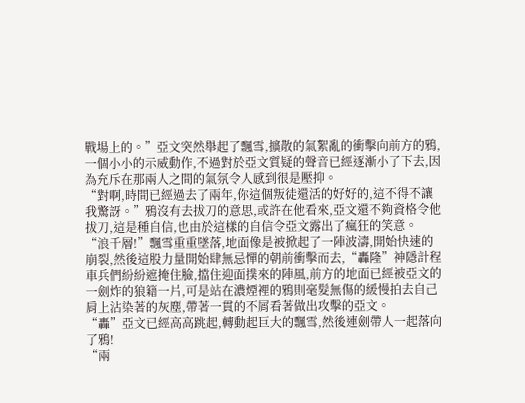戰場上的。”亞文突然舉起了飄雪,擴散的氣絮亂的衝擊向前方的鴉,一個小小的示威動作,不過對於亞文質疑的聲音已經逐漸小了下去,因為充斥在那兩人之間的氣氛令人感到很是壓抑。
“對啊,時間已經過去了兩年,你這個叛徒還活的好好的,這不得不讓我驚訝。”鴉沒有去拔刀的意思,或許在他看來,亞文還不夠資格令他拔刀,這是種自信,也由於這樣的自信令亞文露出了瘋狂的笑意。
“浪千層!”飄雪重重墜落,地面像是被掀起了一陣波濤,開始快速的崩裂,然後這股力量開始肆無忌憚的朝前衝擊而去,“轟隆”神隱計程車兵們紛紛遮掩住臉,擋住迎面撲來的陣風,前方的地面已經被亞文的一劍炸的狼籍一片,可是站在濃煙裡的鴉則毫髮無傷的緩慢拍去自己肩上沾染著的灰塵,帶著一貫的不屑看著做出攻擊的亞文。
“轟”亞文已經高高跳起,轉動起巨大的飄雪,然後連劍帶人一起落向了鴉!
“兩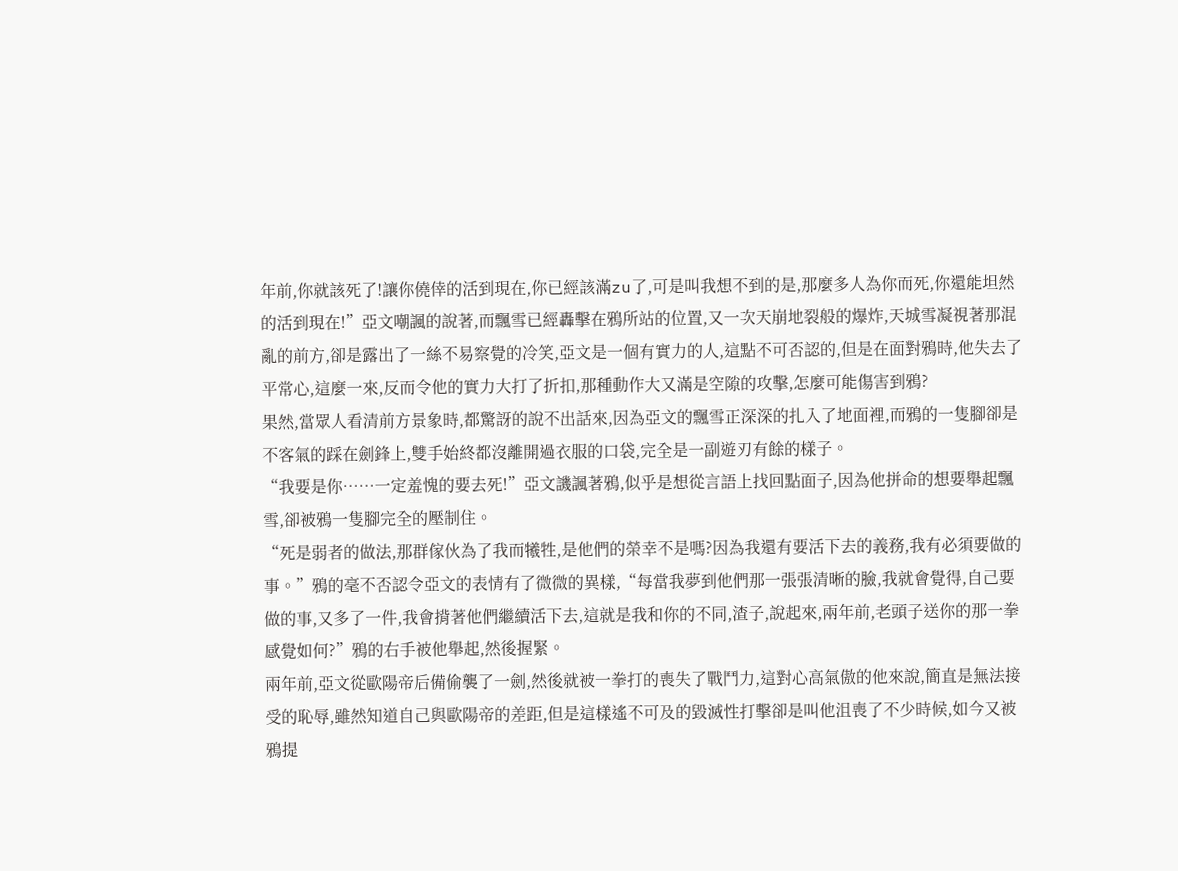年前,你就該死了!讓你僥倖的活到現在,你已經該滿zu了,可是叫我想不到的是,那麼多人為你而死,你還能坦然的活到現在!”亞文嘲諷的說著,而飄雪已經轟擊在鴉所站的位置,又一次天崩地裂般的爆炸,天城雪凝視著那混亂的前方,卻是露出了一絲不易察覺的冷笑,亞文是一個有實力的人,這點不可否認的,但是在面對鴉時,他失去了平常心,這麼一來,反而令他的實力大打了折扣,那種動作大又滿是空隙的攻擊,怎麼可能傷害到鴉?
果然,當眾人看清前方景象時,都驚訝的說不出話來,因為亞文的飄雪正深深的扎入了地面裡,而鴉的一隻腳卻是不客氣的踩在劍鋒上,雙手始終都沒離開過衣服的口袋,完全是一副遊刃有餘的樣子。
“我要是你……一定羞愧的要去死!”亞文譏諷著鴉,似乎是想從言語上找回點面子,因為他拼命的想要舉起飄雪,卻被鴉一隻腳完全的壓制住。
“死是弱者的做法,那群傢伙為了我而犧牲,是他們的榮幸不是嗎?因為我還有要活下去的義務,我有必須要做的事。”鴉的毫不否認令亞文的表情有了微微的異樣,“每當我夢到他們那一張張清晰的臉,我就會覺得,自己要做的事,又多了一件,我會揹著他們繼續活下去,這就是我和你的不同,渣子,說起來,兩年前,老頭子送你的那一拳感覺如何?”鴉的右手被他舉起,然後握緊。
兩年前,亞文從歐陽帝后備偷襲了一劍,然後就被一拳打的喪失了戰鬥力,這對心高氣傲的他來說,簡直是無法接受的恥辱,雖然知道自己與歐陽帝的差距,但是這樣遙不可及的毀滅性打擊卻是叫他沮喪了不少時候,如今又被鴉提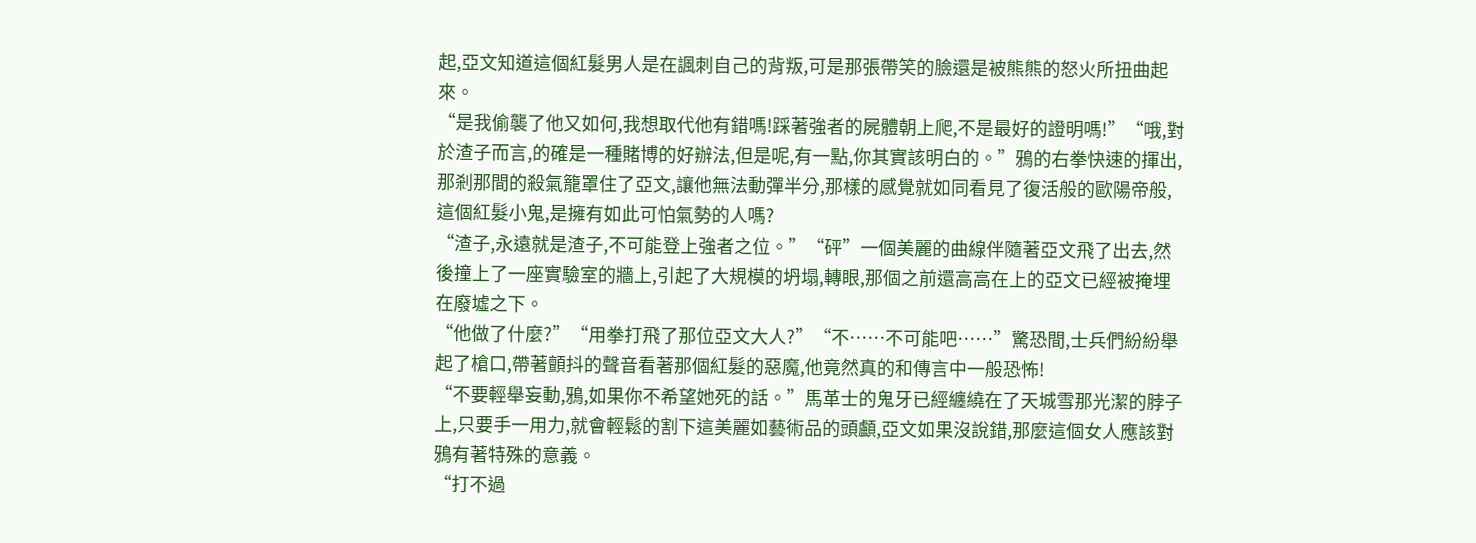起,亞文知道這個紅髮男人是在諷刺自己的背叛,可是那張帶笑的臉還是被熊熊的怒火所扭曲起來。
“是我偷襲了他又如何,我想取代他有錯嗎!踩著強者的屍體朝上爬,不是最好的證明嗎!”“哦,對於渣子而言,的確是一種賭博的好辦法,但是呢,有一點,你其實該明白的。”鴉的右拳快速的揮出,那剎那間的殺氣籠罩住了亞文,讓他無法動彈半分,那樣的感覺就如同看見了復活般的歐陽帝般,這個紅髮小鬼,是擁有如此可怕氣勢的人嗎?
“渣子,永遠就是渣子,不可能登上強者之位。”“砰”一個美麗的曲線伴隨著亞文飛了出去,然後撞上了一座實驗室的牆上,引起了大規模的坍塌,轉眼,那個之前還高高在上的亞文已經被掩埋在廢墟之下。
“他做了什麼?”“用拳打飛了那位亞文大人?”“不……不可能吧……”驚恐間,士兵們紛紛舉起了槍口,帶著顫抖的聲音看著那個紅髮的惡魔,他竟然真的和傳言中一般恐怖!
“不要輕舉妄動,鴉,如果你不希望她死的話。”馬革士的鬼牙已經纏繞在了天城雪那光潔的脖子上,只要手一用力,就會輕鬆的割下這美麗如藝術品的頭顱,亞文如果沒說錯,那麼這個女人應該對鴉有著特殊的意義。
“打不過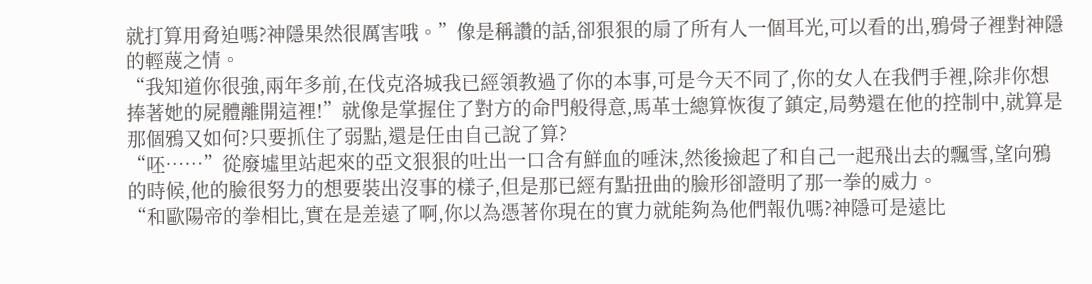就打算用脅迫嗎?神隱果然很厲害哦。”像是稱讚的話,卻狠狠的扇了所有人一個耳光,可以看的出,鴉骨子裡對神隱的輕蔑之情。
“我知道你很強,兩年多前,在伐克洛城我已經領教過了你的本事,可是今天不同了,你的女人在我們手裡,除非你想捧著她的屍體離開這裡!”就像是掌握住了對方的命門般得意,馬革士總算恢復了鎮定,局勢還在他的控制中,就算是那個鴉又如何?只要抓住了弱點,還是任由自己說了算?
“呸……”從廢墟里站起來的亞文狠狠的吐出一口含有鮮血的唾沫,然後撿起了和自己一起飛出去的飄雪,望向鴉的時候,他的臉很努力的想要裝出沒事的樣子,但是那已經有點扭曲的臉形卻證明了那一拳的威力。
“和歐陽帝的拳相比,實在是差遠了啊,你以為憑著你現在的實力就能夠為他們報仇嗎?神隱可是遠比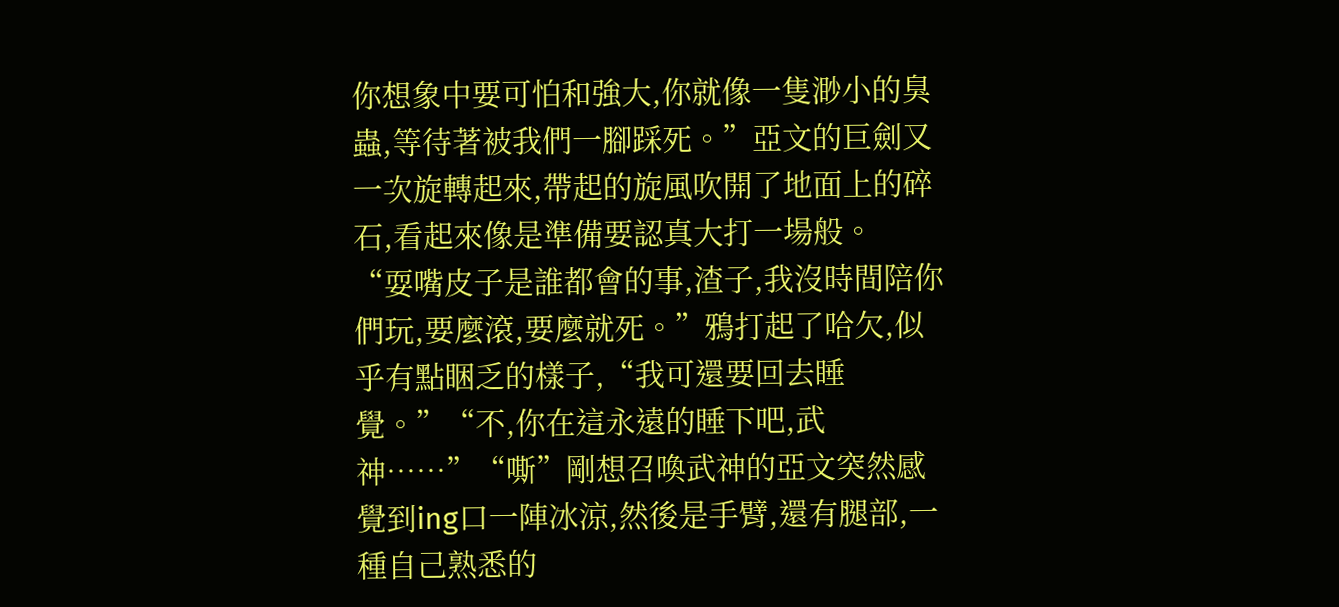你想象中要可怕和強大,你就像一隻渺小的臭蟲,等待著被我們一腳踩死。”亞文的巨劍又一次旋轉起來,帶起的旋風吹開了地面上的碎石,看起來像是準備要認真大打一場般。
“耍嘴皮子是誰都會的事,渣子,我沒時間陪你們玩,要麼滾,要麼就死。”鴉打起了哈欠,似乎有點睏乏的樣子,“我可還要回去睡覺。”“不,你在這永遠的睡下吧,武神……”“嘶”剛想召喚武神的亞文突然感覺到ing口一陣冰涼,然後是手臂,還有腿部,一種自己熟悉的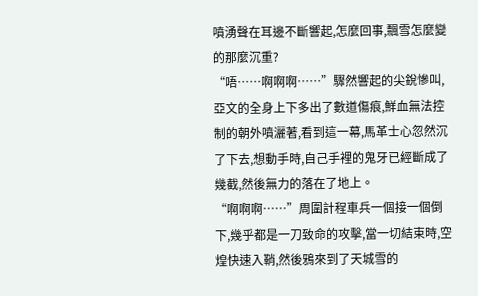噴湧聲在耳邊不斷響起,怎麼回事,飄雪怎麼變的那麼沉重?
“唔……啊啊啊……”驟然響起的尖銳慘叫,亞文的全身上下多出了數道傷痕,鮮血無法控制的朝外噴灑著,看到這一幕,馬革士心忽然沉了下去,想動手時,自己手裡的鬼牙已經斷成了幾截,然後無力的落在了地上。
“啊啊啊……”周圍計程車兵一個接一個倒下,幾乎都是一刀致命的攻擊,當一切結束時,空煌快速入鞘,然後鴉來到了天城雪的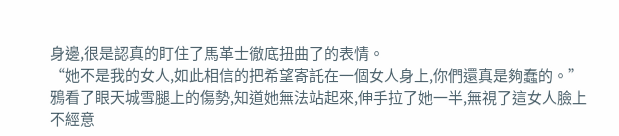身邊,很是認真的盯住了馬革士徹底扭曲了的表情。
“她不是我的女人,如此相信的把希望寄託在一個女人身上,你們還真是夠蠢的。”鴉看了眼天城雪腿上的傷勢,知道她無法站起來,伸手拉了她一半,無視了這女人臉上不經意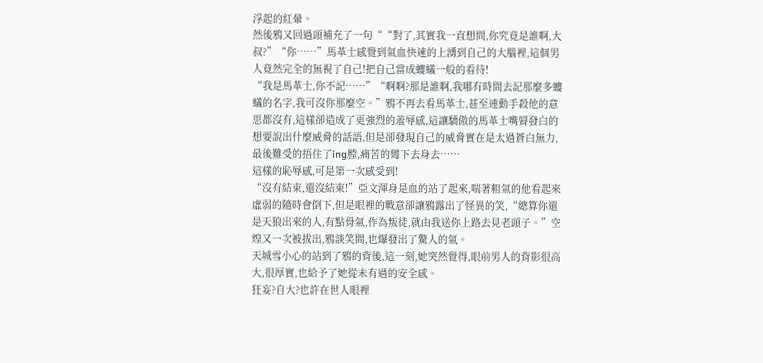浮起的紅暈。
然後鴉又回過頭補充了一句““對了,其實我一直想問,你究竟是誰啊,大叔?”“你……”馬革士感覺到氣血快速的上湧到自己的大腦裡,這個男人竟然完全的無視了自己!把自己當成螻蟻一般的看待!
“我是馬革士,你不記……”“啊啊?那是誰啊,我哪有時間去記那麼多螻蟻的名字,我可沒你那麼空。”鴉不再去看馬革士,甚至連動手殺他的意思都沒有,這樣卻造成了更強烈的羞辱感,這讓驕傲的馬革士嘴脣發白的想要說出什麼威脅的話語,但是卻發現自己的威脅實在是太過蒼白無力,最後難受的捂住了ing膛,痛苦的彎下去身去……
這樣的恥辱感,可是第一次感受到!
“沒有結束,還沒結束!”亞文渾身是血的站了起來,喘著粗氣的他看起來虛弱的隨時會倒下,但是眼裡的戰意卻讓鴉露出了怪異的笑,“總算你還是天狼出來的人,有點骨氣,作為叛徒,就由我送你上路去見老頭子。”空煌又一次被拔出,鴉談笑間,也爆發出了驚人的氣。
天城雪小心的站到了鴉的背後,這一刻,她突然覺得,眼前男人的背影很高大,很厚實,也給予了她從未有過的安全感。
狂妄?自大?也許在世人眼裡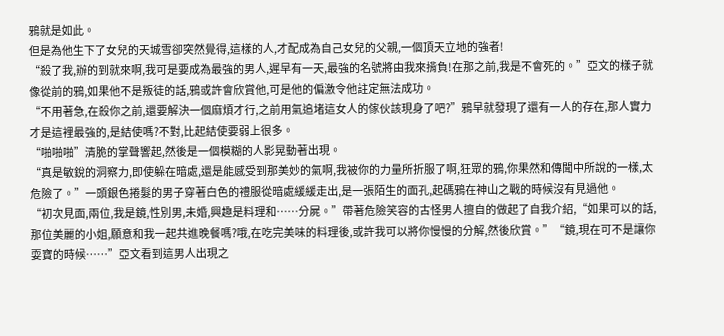鴉就是如此。
但是為他生下了女兒的天城雪卻突然覺得,這樣的人,才配成為自己女兒的父親,一個頂天立地的強者!
“殺了我,辦的到就來啊,我可是要成為最強的男人,遲早有一天,最強的名號將由我來揹負!在那之前,我是不會死的。”亞文的樣子就像從前的鴉,如果他不是叛徒的話,鴉或許會欣賞他,可是他的偏激令他註定無法成功。
“不用著急,在殺你之前,還要解決一個麻煩才行,之前用氣追堵這女人的傢伙該現身了吧?”鴉早就發現了還有一人的存在,那人實力才是這裡最強的,是結使嗎?不對,比起結使要弱上很多。
“啪啪啪”清脆的掌聲響起,然後是一個模糊的人影晃動著出現。
“真是敏銳的洞察力,即使躲在暗處,還是能感受到那美妙的氣啊,我被你的力量所折服了啊,狂眾的鴉,你果然和傳聞中所說的一樣,太危險了。”一頭銀色捲髮的男子穿著白色的禮服從暗處緩緩走出,是一張陌生的面孔,起碼鴉在神山之戰的時候沒有見過他。
“初次見面,兩位,我是鏡,性別男,未婚,興趣是料理和……分屍。”帶著危險笑容的古怪男人擅自的做起了自我介紹,“如果可以的話,那位美麗的小姐,願意和我一起共進晚餐嗎?哦,在吃完美味的料理後,或許我可以將你慢慢的分解,然後欣賞。”“鏡,現在可不是讓你耍寶的時候……”亞文看到這男人出現之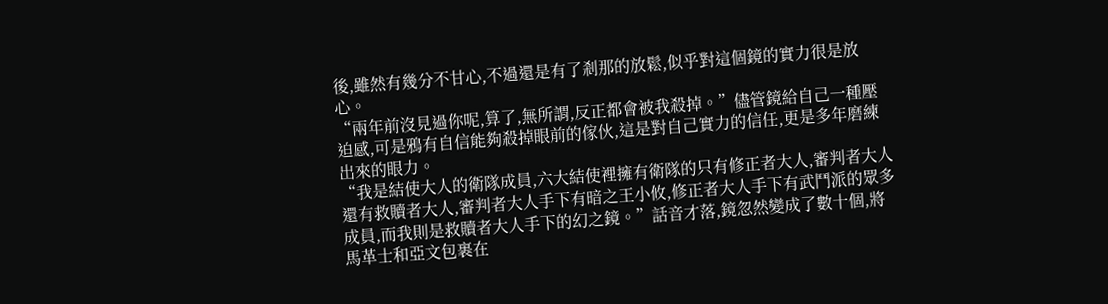後,雖然有幾分不甘心,不過還是有了剎那的放鬆,似乎對這個鏡的實力很是放心。
“兩年前沒見過你呢,算了,無所謂,反正都會被我殺掉。”儘管鏡給自己一種壓迫感,可是鴉有自信能夠殺掉眼前的傢伙,這是對自己實力的信任,更是多年磨練出來的眼力。
“我是結使大人的衛隊成員,六大結使裡擁有衛隊的只有修正者大人,審判者大人還有救贖者大人,審判者大人手下有暗之王小攸,修正者大人手下有武鬥派的眾多成員,而我則是救贖者大人手下的幻之鏡。”話音才落,鏡忽然變成了數十個,將馬革士和亞文包裹在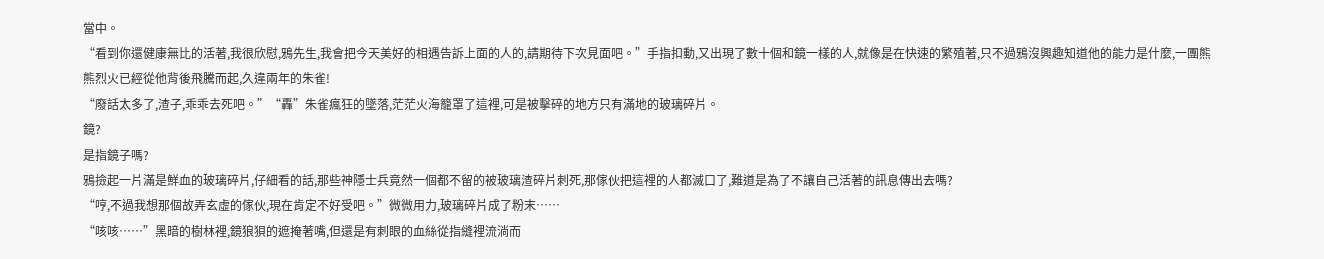當中。
“看到你還健康無比的活著,我很欣慰,鴉先生,我會把今天美好的相遇告訴上面的人的,請期待下次見面吧。”手指扣動,又出現了數十個和鏡一樣的人,就像是在快速的繁殖著,只不過鴉沒興趣知道他的能力是什麼,一團熊熊烈火已經從他背後飛騰而起,久違兩年的朱雀!
“廢話太多了,渣子,乖乖去死吧。”“轟”朱雀瘋狂的墜落,茫茫火海籠罩了這裡,可是被擊碎的地方只有滿地的玻璃碎片。
鏡?
是指鏡子嗎?
鴉撿起一片滿是鮮血的玻璃碎片,仔細看的話,那些神隱士兵竟然一個都不留的被玻璃渣碎片刺死,那傢伙把這裡的人都滅口了,難道是為了不讓自己活著的訊息傳出去嗎?
“哼,不過我想那個故弄玄虛的傢伙,現在肯定不好受吧。”微微用力,玻璃碎片成了粉末……
“咳咳……”黑暗的樹林裡,鏡狼狽的遮掩著嘴,但還是有刺眼的血絲從指縫裡流淌而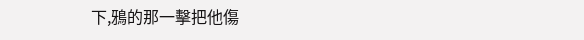下,鴉的那一擊把他傷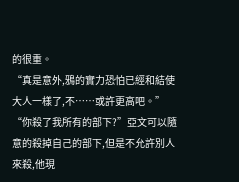的很重。
“真是意外,鴉的實力恐怕已經和結使大人一樣了,不……或許更高吧。”
“你殺了我所有的部下?”亞文可以隨意的殺掉自己的部下,但是不允許別人來殺,他現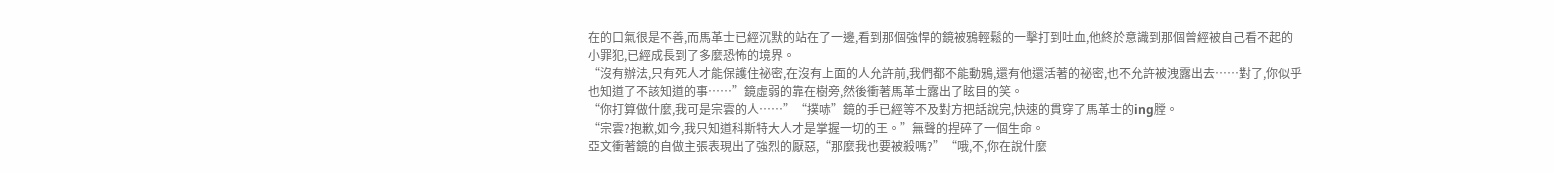在的口氣很是不善,而馬革士已經沉默的站在了一邊,看到那個強悍的鏡被鴉輕鬆的一擊打到吐血,他終於意識到那個曾經被自己看不起的小罪犯,已經成長到了多麼恐怖的境界。
“沒有辦法,只有死人才能保護住祕密,在沒有上面的人允許前,我們都不能動鴉,還有他還活著的祕密,也不允許被洩露出去……對了,你似乎也知道了不該知道的事……”鏡虛弱的靠在樹旁,然後衝著馬革士露出了眩目的笑。
“你打算做什麼,我可是宗雲的人……”“撲哧”鏡的手已經等不及對方把話說完,快速的貫穿了馬革士的ing膛。
“宗雲?抱歉,如今,我只知道科斯特大人才是掌握一切的王。”無聲的捏碎了一個生命。
亞文衝著鏡的自做主張表現出了強烈的厭惡,“那麼我也要被殺嗎?”“哦,不,你在說什麼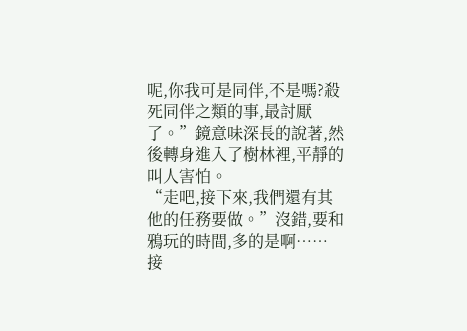呢,你我可是同伴,不是嗎?殺死同伴之類的事,最討厭了。”鏡意味深長的說著,然後轉身進入了樹林裡,平靜的叫人害怕。
“走吧,接下來,我們還有其他的任務要做。”沒錯,要和鴉玩的時間,多的是啊……
接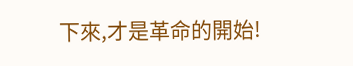下來,才是革命的開始!